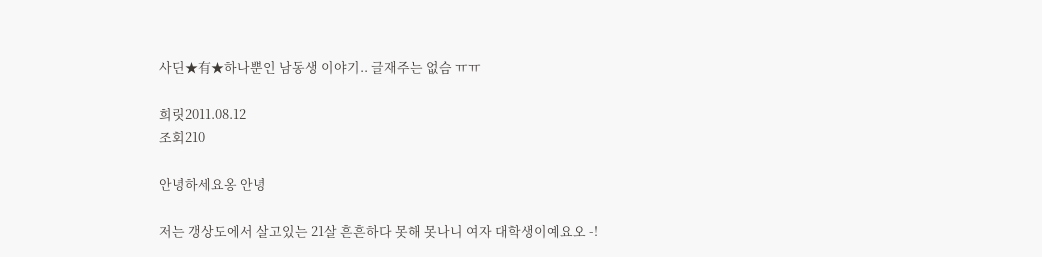사딘★有★하나뿐인 남동생 이야기.. 글재주는 없슴 ㅠㅠ

희릿2011.08.12
조회210

안녕하세요옹 안녕

저는 갱상도에서 살고있는 21살 흔흔하다 못해 못나니 여자 대학생이예요오 -!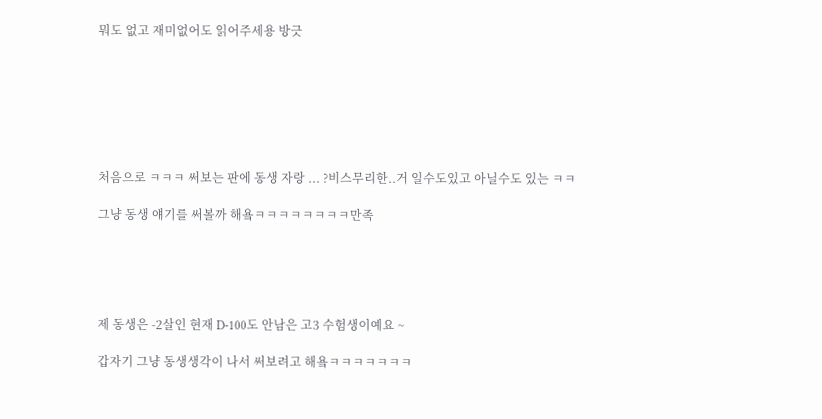뭐도 없고 재미없어도 읽어주세용 방긋







처음으로 ㅋㅋㅋ 써보는 판에 동생 자랑 ... ?비스무리한..거 일수도있고 아닐수도 있는 ㅋㅋ

그냥 동생 얘기를 써볼까 해욬ㅋㅋㅋㅋㅋㅋㅋㅋ만족





제 동생은 -2살인 현재 D-100도 안남은 고3 수험생이예요 ~

갑자기 그냥 동생생각이 나서 써보려고 해욬ㅋㅋㅋㅋㅋㅋㅋ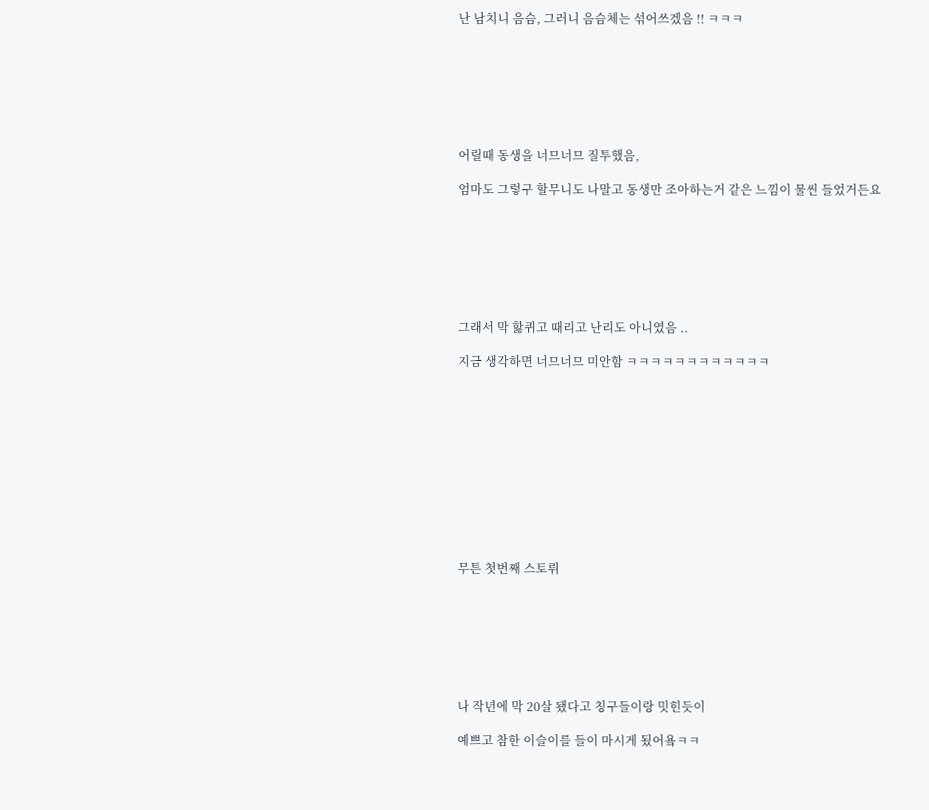난 남치니 음슴, 그러니 음슴체는 섞어쓰겠음 !! ㅋㅋㅋ







어릴때 동생을 너므너므 질투했음,

엄마도 그렇구 할무니도 나말고 동생만 조아하는거 같은 느낌이 물씬 들었거든요







그래서 막 핧퀴고 때리고 난리도 아니였음 ..

지금 생각하면 너므너므 미안함 ㅋㅋㅋㅋㅋㅋㅋㅋㅋㅋㅋㅋ











무튼 첫번째 스토뤼







나 작년에 막 20살 됐다고 칭구들이랑 밋힌듯이

예쁘고 참한 이슬이를 들이 마시게 됬어욬ㅋㅋ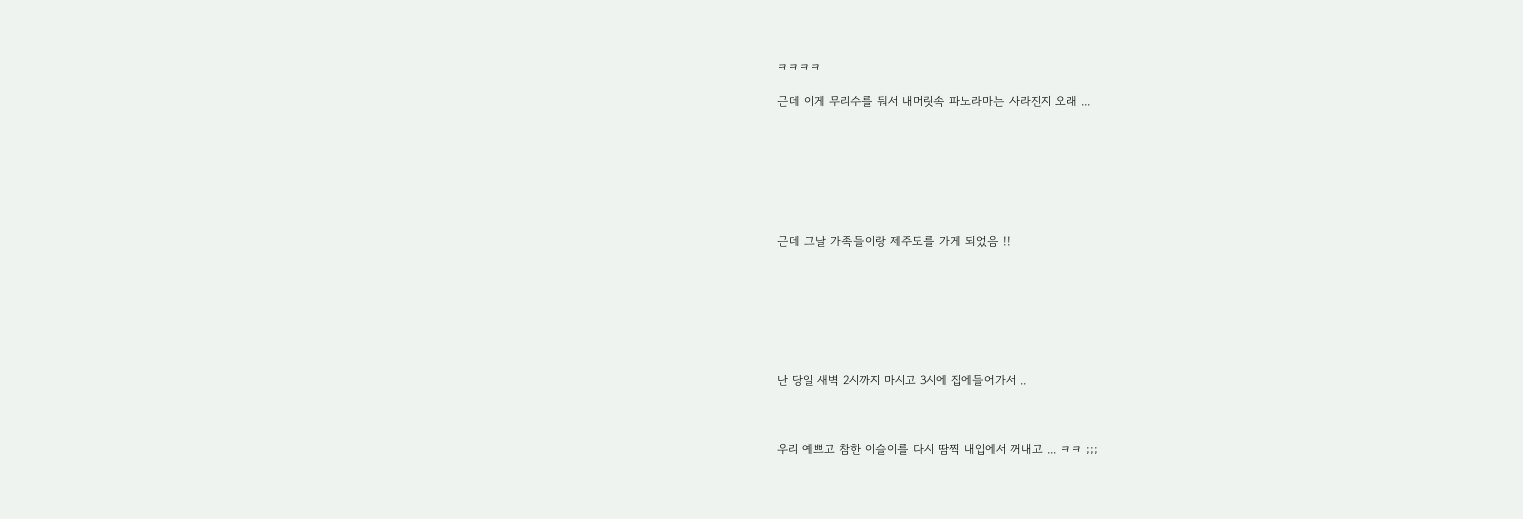ㅋㅋㅋㅋ

근데 이게 무리수를 둬서 내머릿속 파노라마는 사라진지 오래 ...







근데 그날 가족들이랑 제주도를 가게 되었음 !!







난 당일 새벽 2시까지 마시고 3시에 집에들어가서 ..



우리 예쁘고 참한 이슬이를 다시 땀찍 내입에서 꺼내고 ... ㅋㅋ ;;;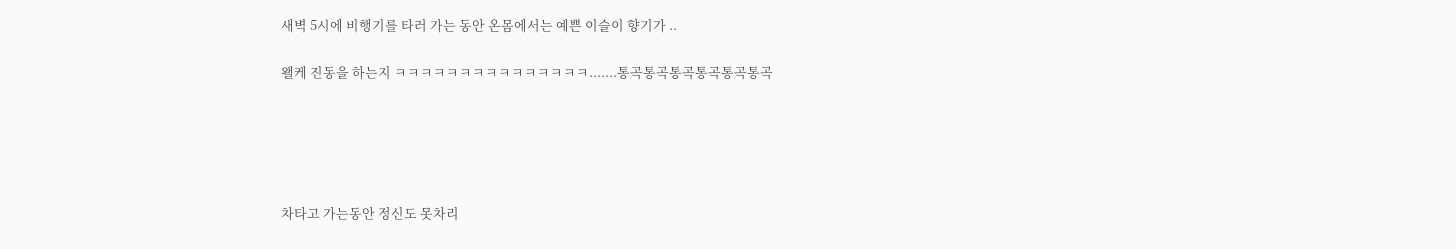새벽 5시에 비행기를 타러 가는 동안 온몸에서는 예쁜 이슬이 향기가 ..

왤케 진동을 하는지 ㅋㅋㅋㅋㅋㅋㅋㅋㅋㅋㅋㅋㅋㅋㅋ.......통곡통곡통곡통곡통곡통곡





차타고 가는동안 정신도 못차리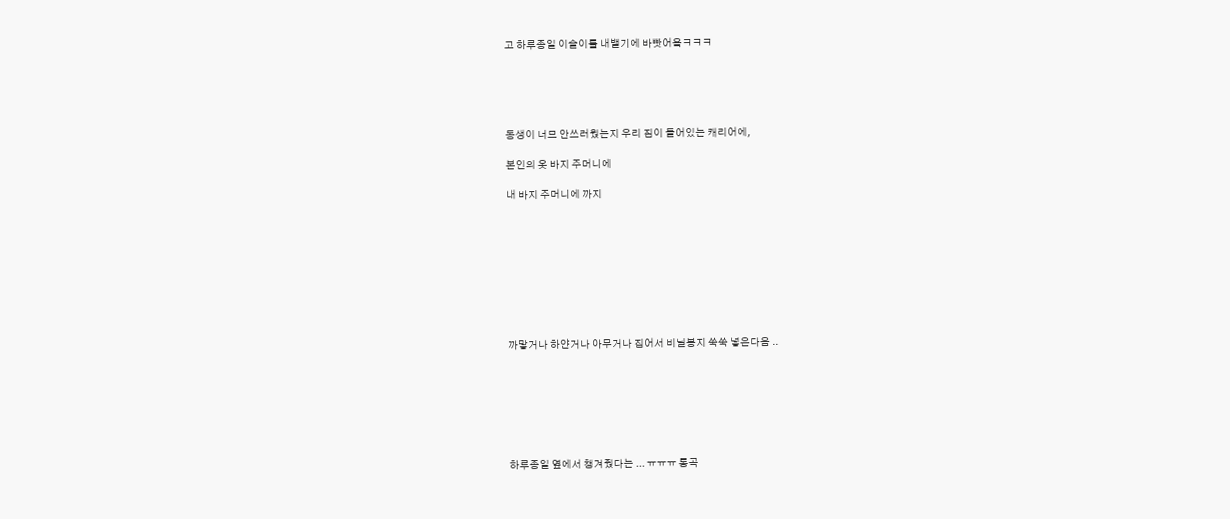고 하루종일 이슬이를 내뱉기에 바빳어욬ㅋㅋㅋ





동생이 너므 안쓰러웠는지 우리 짐이 들어있는 캐리어에,

본인의 옷 바지 주머니에

내 바지 주머니에 까지









까맣거나 하얀거나 아무거나 집어서 비닐봉지 쑥쑥 넣은다음 ..







하루종일 옆에서 챙겨줬다는 ... ㅠㅠㅠ 통곡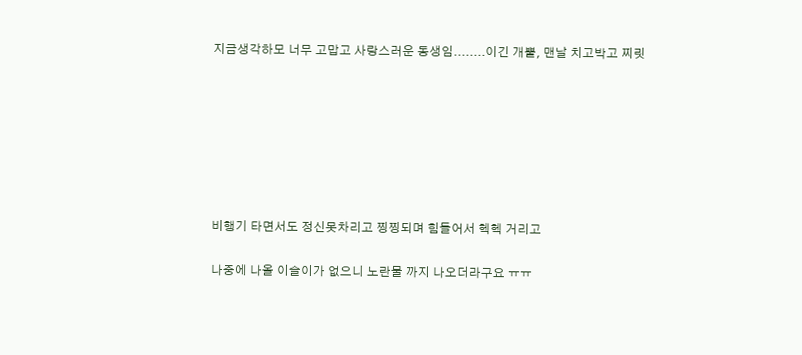지금생각하모 너무 고맙고 사랑스러운 동생임........이긴 개뿔, 맨날 치고박고 찌릿







비행기 타면서도 정신못차리고 찡찡되며 힘들어서 헥헥 거리고

나중에 나올 이슬이가 없으니 노란물 까지 나오더라구요 ㅠㅠ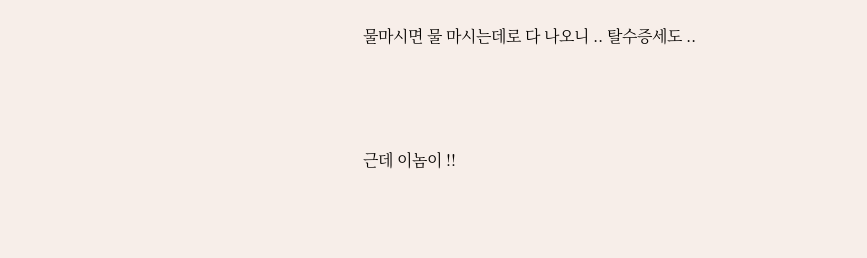물마시면 물 마시는데로 다 나오니 .. 탈수증세도 ..



근데 이놈이 !!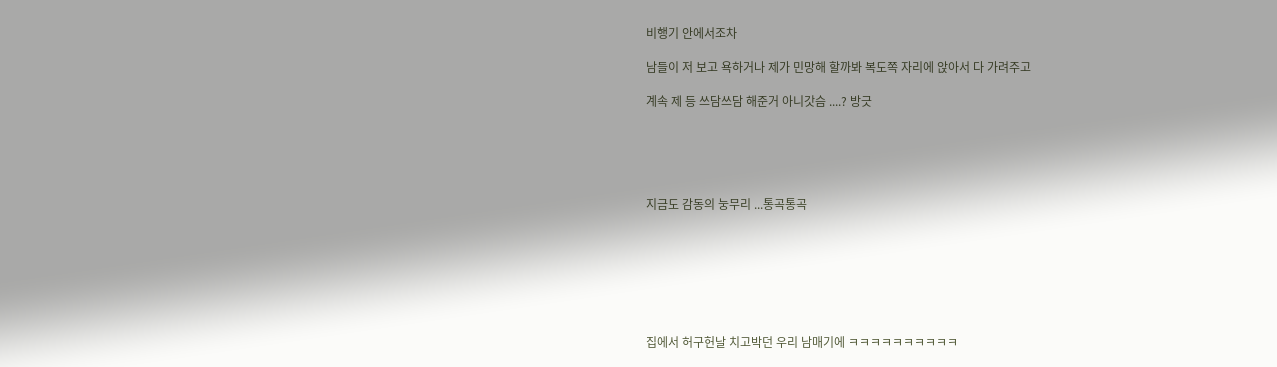비행기 안에서조차

남들이 저 보고 욕하거나 제가 민망해 할까봐 복도쪽 자리에 앉아서 다 가려주고

계속 제 등 쓰담쓰담 해준거 아니갓슴 ....? 방긋





지금도 감동의 눙무리 ...통곡통곡







집에서 허구헌날 치고박던 우리 남매기에 ㅋㅋㅋㅋㅋㅋㅋㅋㅋㅋ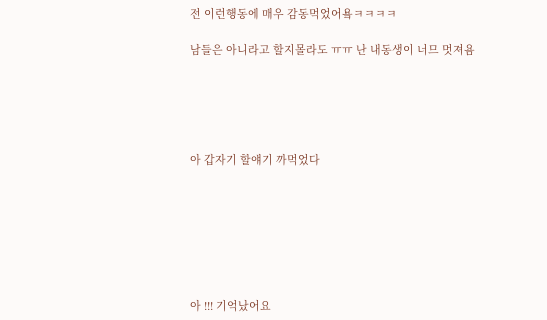전 이런행동에 매우 감동먹었어욬ㅋㅋㅋㅋ

남들은 아니라고 할지몰라도 ㅠㅠ 난 내동생이 너므 멋져욤





아 갑자기 할얘기 까먹었다







아 !!! 기억났어요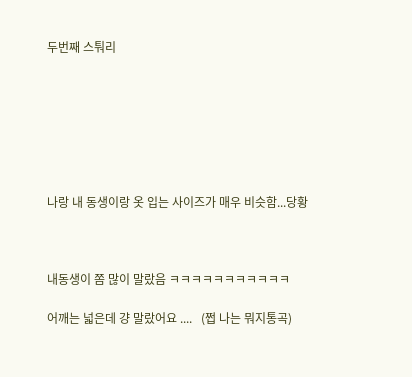두번째 스퉈리







나랑 내 동생이랑 옷 입는 사이즈가 매우 비슷함...당황



내동생이 쫌 많이 말랐음 ㅋㅋㅋㅋㅋㅋㅋㅋㅋㅋㅋ

어깨는 넓은데 걍 말랐어요 ....   (쩝 나는 뭐지통곡)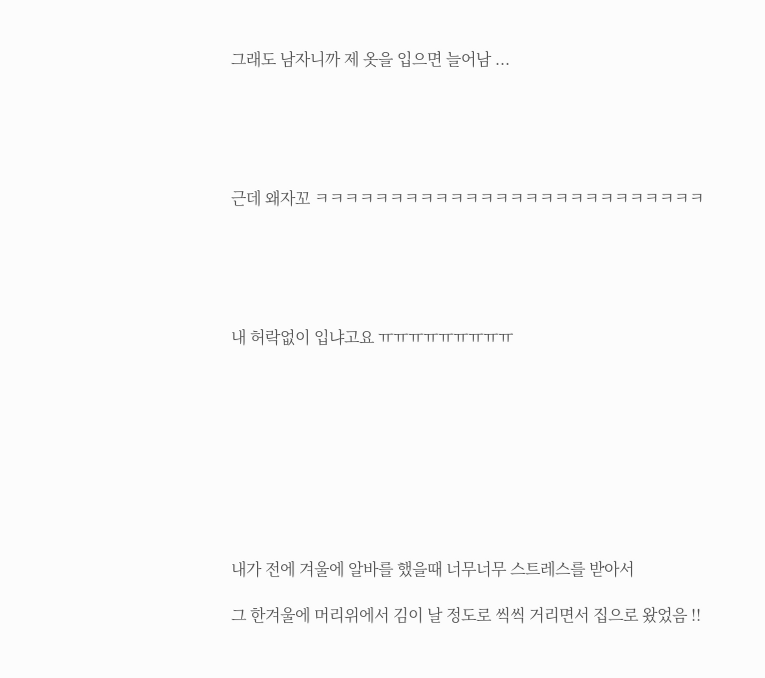그래도 남자니까 제 옷을 입으면 늘어남 ...





근데 왜자꼬 ㅋㅋㅋㅋㅋㅋㅋㅋㅋㅋㅋㅋㅋㅋㅋㅋㅋㅋㅋㅋㅋㅋㅋㅋㅋㅋ





내 허락없이 입냐고요 ㅠㅠㅠㅠㅠㅠㅠㅠㅠ









내가 전에 겨울에 알바를 했을때 너무너무 스트레스를 받아서

그 한겨울에 머리위에서 김이 날 정도로 씩씩 거리면서 집으로 왔었음 !!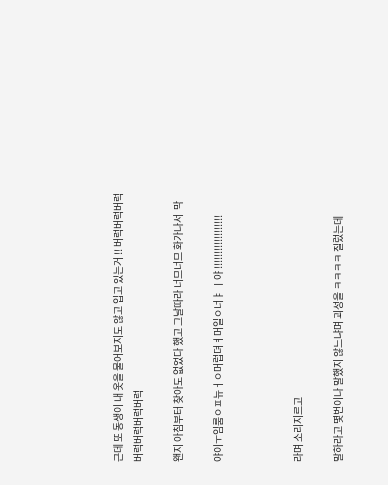근데 또 동생이 내 옷을 물어보지도 않고 입고 있는거 !! 버럭버럭버럭버럭버럭버럭버럭

왠지 아침부터 찾아도 없었다 했고 그날따라 너므너므 화가나서  막

야이ㅜ임룸ㅇㅍ뉴ㅓㅇ머럽뎌ㅕ머일ㅇ너ㅑ ㅣ야 !!!!!!!!!!!!!!!!!!



라며 소리지르고

말하라고 몇번이나 말했지 않느냐며 괴성을 ㅋㅋㅋㅋ 질렀는데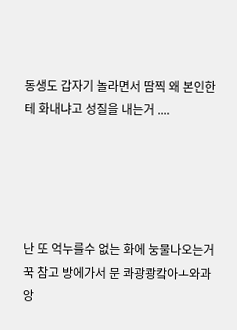동생도 갑자기 놀라면서 땀찍 왜 본인한테 화내냐고 성질을 내는거 ....





난 또 억누를수 없는 화에 눙물나오는거 꾹 참고 방에가서 문 콰광쾅캌아ㅗ와과앙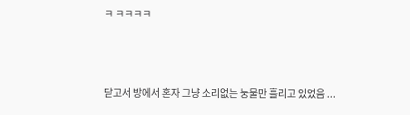ㅋ ㅋㅋㅋㅋ



닫고서 방에서 혼자 그냥 소리없는 눙물만 흘리고 있었음 ...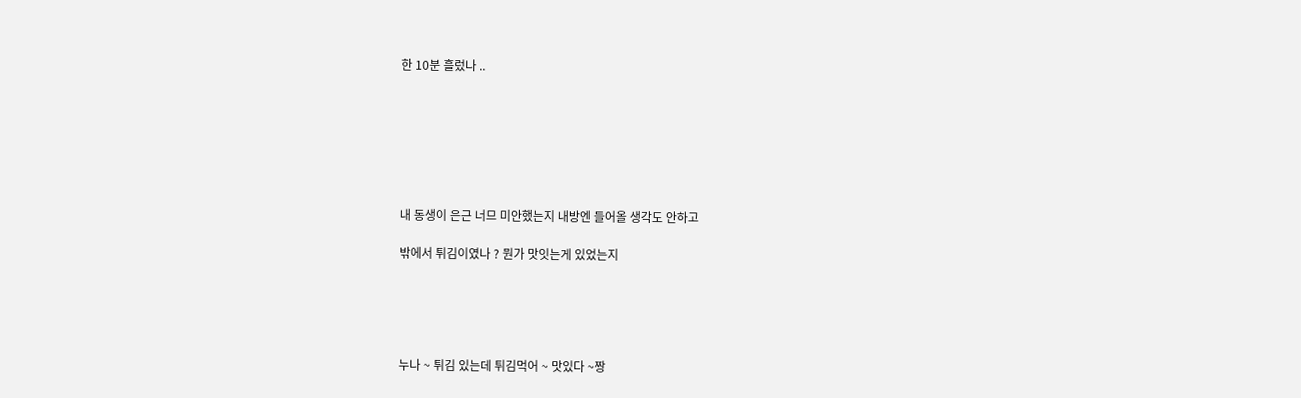한 10분 흘렀나 ..







내 동생이 은근 너므 미안했는지 내방엔 들어올 생각도 안하고

밖에서 튀김이였나 ? 뭔가 맛잇는게 있었는지





누나 ~ 튀김 있는데 튀김먹어 ~ 맛있다 ~짱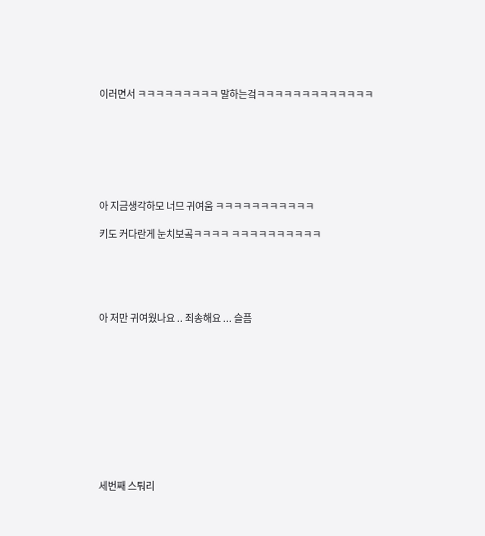이러면서 ㅋㅋㅋㅋㅋㅋㅋㅋㅋ 말하는겈ㅋㅋㅋㅋㅋㅋㅋㅋㅋㅋㅋㅋㅋ







아 지금생각하모 너므 귀여움 ㅋㅋㅋㅋㅋㅋㅋㅋㅋㅋㅋ

키도 커다란게 눈치보곸ㅋㅋㅋㅋ ㅋㅋㅋㅋㅋㅋㅋㅋㅋㅋ





아 저만 귀여웠나요 .. 죄송해요 ... 슬픔











세번째 스퉈리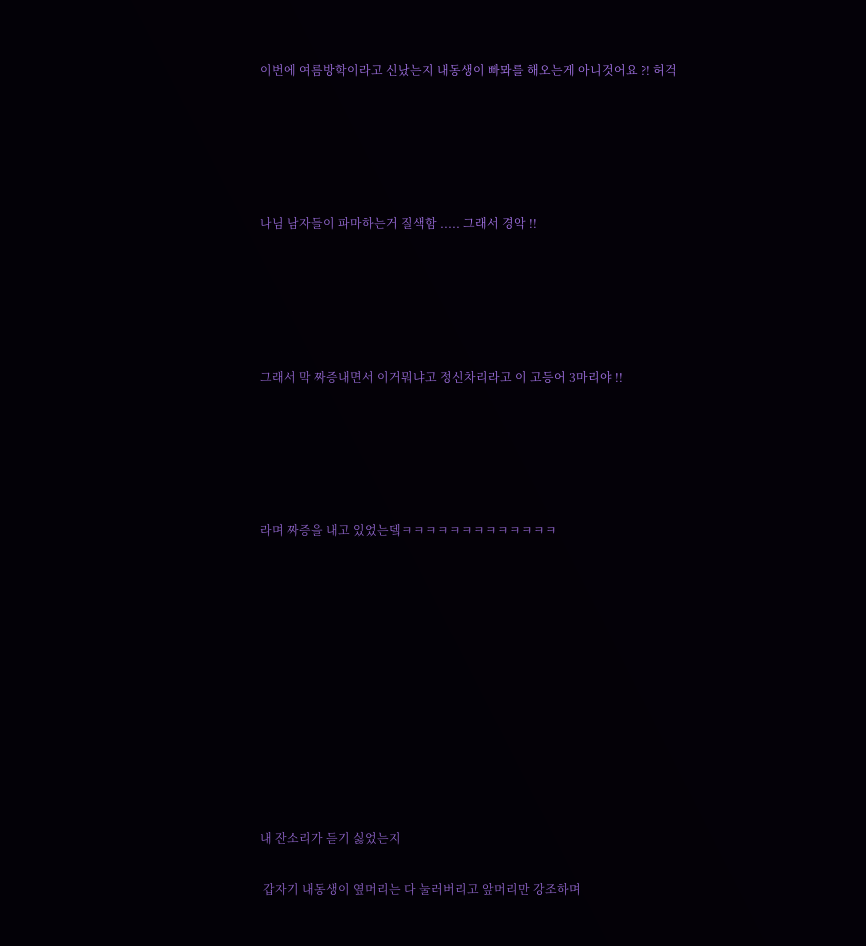이번에 여름방학이라고 신났는지 내동생이 빠뫄를 해오는게 아니것어요 ?! 허걱





나님 남자들이 파마하는거 질색함 ..... 그래서 경악 !!





그래서 막 짜증내면서 이거뭐냐고 정신차리라고 이 고등어 3마리야 !!





라며 짜증을 내고 있었는뎈ㅋㅋㅋㅋㅋㅋㅋㅋㅋㅋㅋㅋㅋ











내 잔소리가 듣기 싫었는지

 갑자기 내동생이 옆머리는 다 눌러버리고 앞머리만 강조하며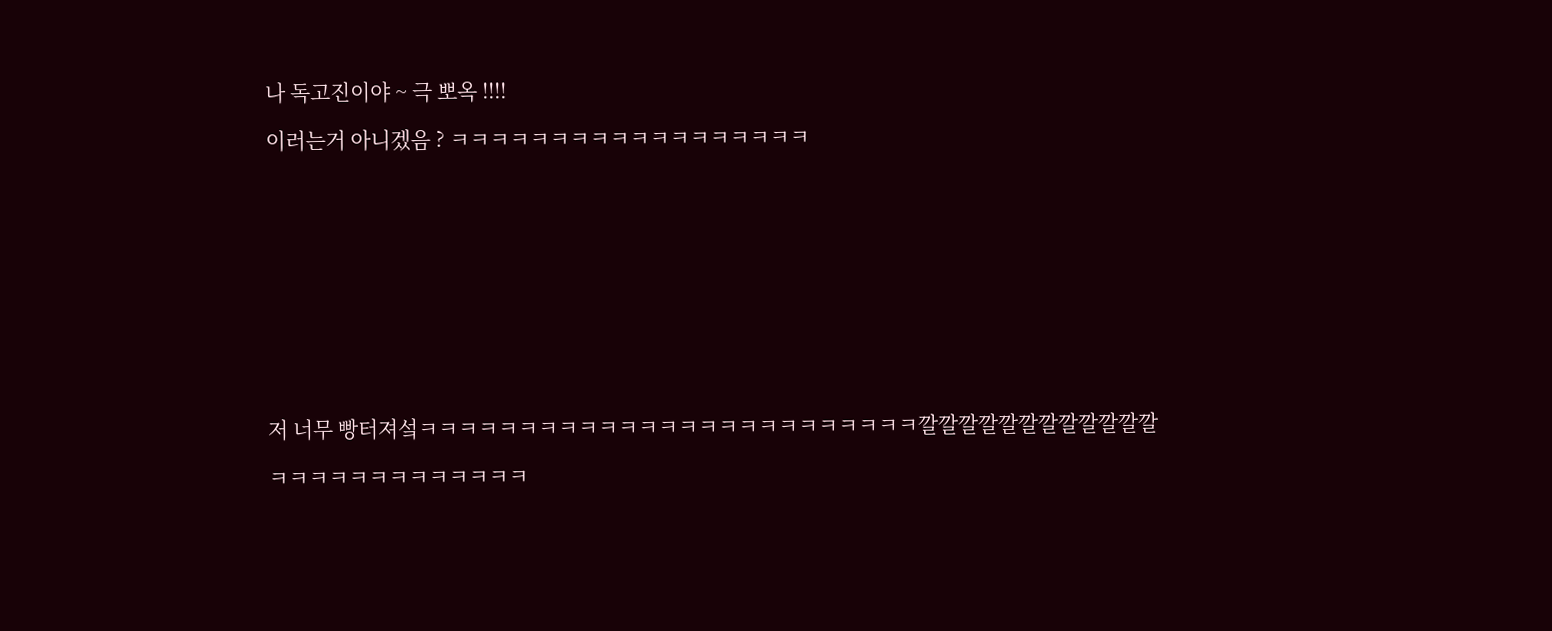나 독고진이야 ~ 극 뽀옥 !!!!

이러는거 아니겠음 ? ㅋㅋㅋㅋㅋㅋㅋㅋㅋㅋㅋㅋㅋㅋㅋㅋㅋㅋ











저 너무 빵터져섴ㅋㅋㅋㅋㅋㅋㅋㅋㅋㅋㅋㅋㅋㅋㅋㅋㅋㅋㅋㅋㅋㅋㅋㅋㅋ깔깔깔깔깔깔깔깔깔깔깔깔

ㅋㅋㅋㅋㅋㅋㅋㅋㅋㅋㅋㅋㅋ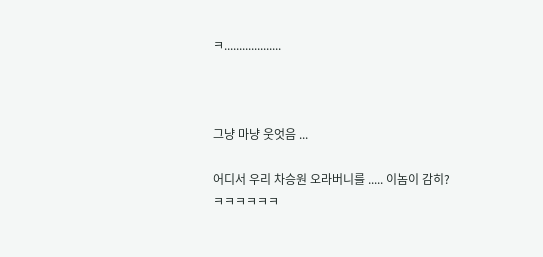ㅋ...................



그냥 마냥 웃엇음 ...

어디서 우리 차승원 오라버니를 ..... 이놈이 감히? ㅋㅋㅋㅋㅋㅋ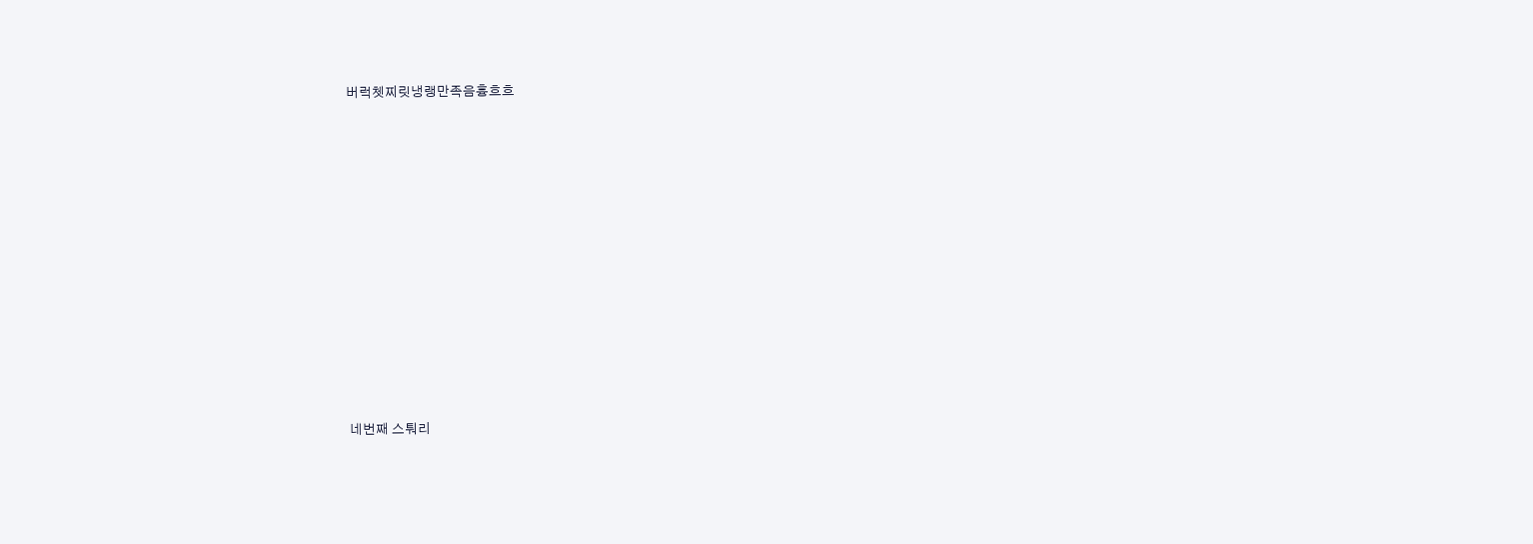버럭쳇찌릿냉랭만족음흉흐흐













네번째 스퉈리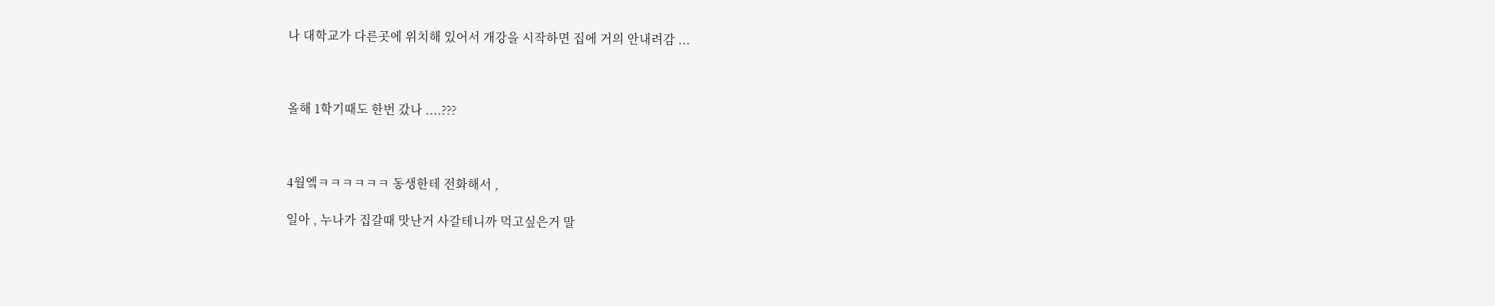나 대학교가 다른곳에 위치해 있어서 개강을 시작하면 집에 거의 안내려감 ...



올해 1학기때도 한번 갔나 ....???



4월엨ㅋㅋㅋㅋㅋㅋ 동생한테 전화해서 ,

일아 , 누나가 집갈때 맛난거 사갈테니까 먹고싶은거 말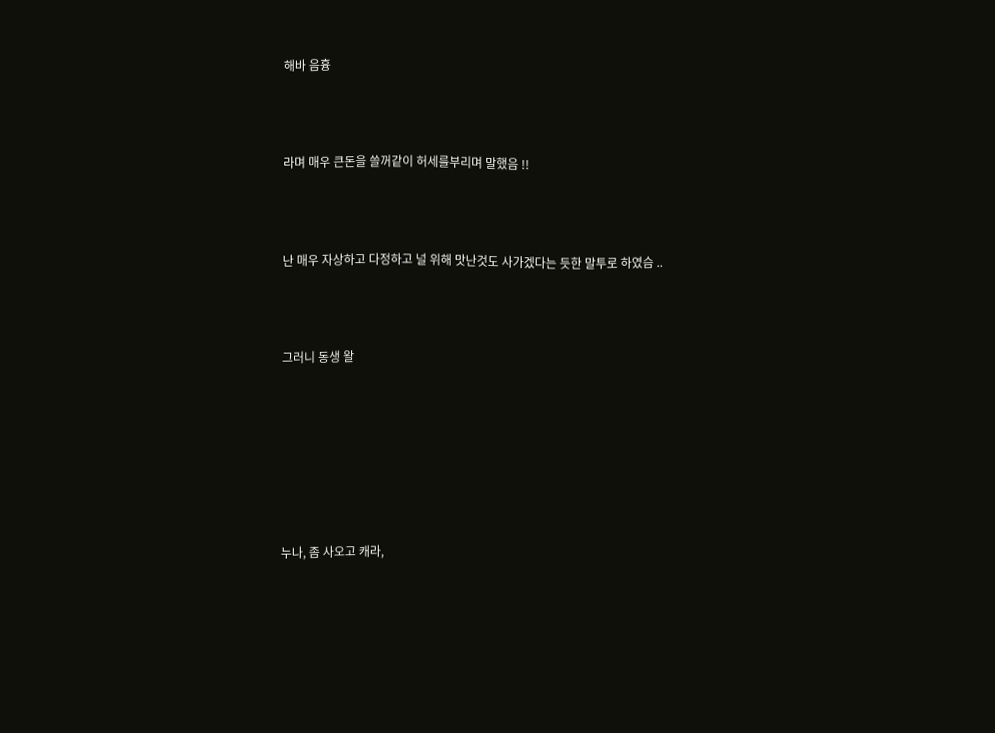해바 음흉



라며 매우 큰돈을 쓸꺼같이 허세를부리며 말했음 !!



난 매우 자상하고 다정하고 널 위해 맛난것도 사가겠다는 듯한 말투로 하였슴 ..



그러니 동생 왈







누나, 좀 사오고 캐라,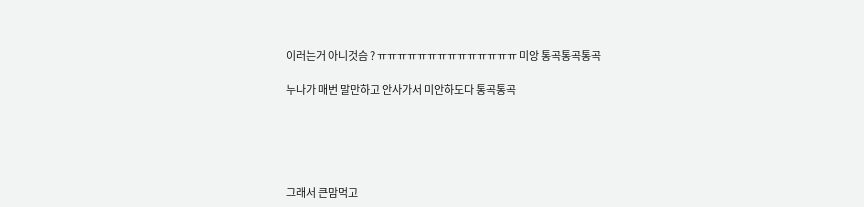이러는거 아니것슴 ? ㅠㅠㅠㅠㅠㅠㅠㅠㅠㅠㅠㅠㅠㅠ 미앙 통곡통곡통곡

누나가 매번 말만하고 안사가서 미안하도다 통곡통곡





그래서 큰맘먹고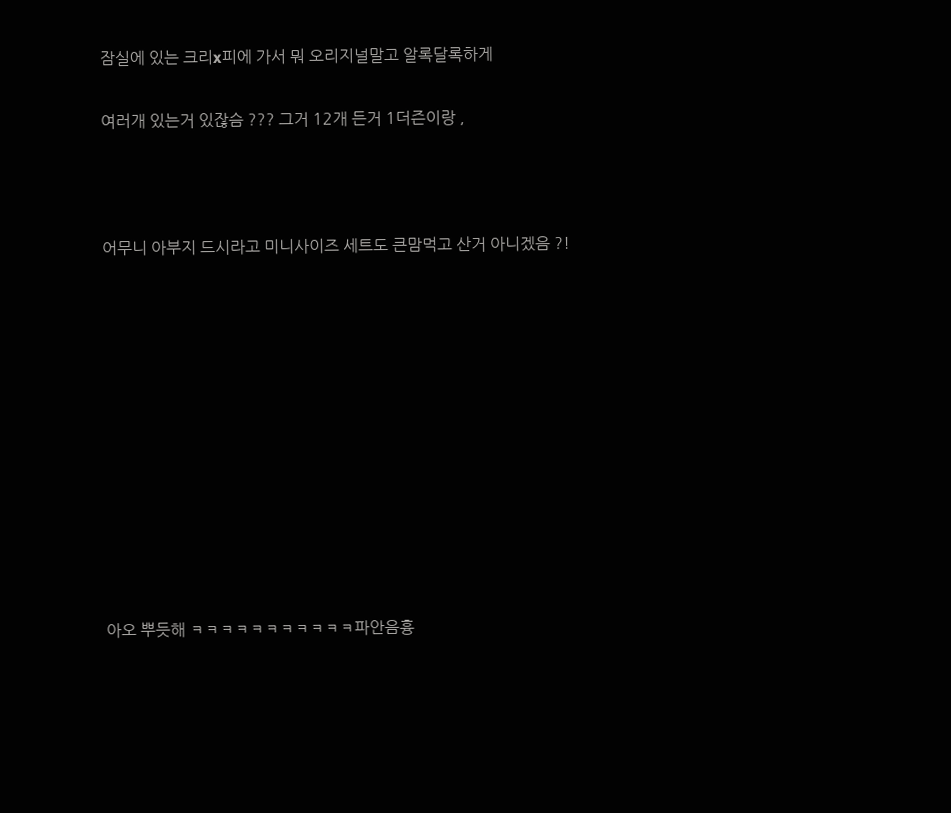잠실에 있는 크리x피에 가서 뭐 오리지널말고 알록달록하게

여러개 있는거 있잖슴 ??? 그거 12개 든거 1더즌이랑 ,



어무니 아부지 드시라고 미니사이즈 세트도 큰맘먹고 산거 아니겠음 ?!











아오 뿌듯해 ㅋㅋㅋㅋㅋㅋㅋㅋㅋㅋㅋ파안음흉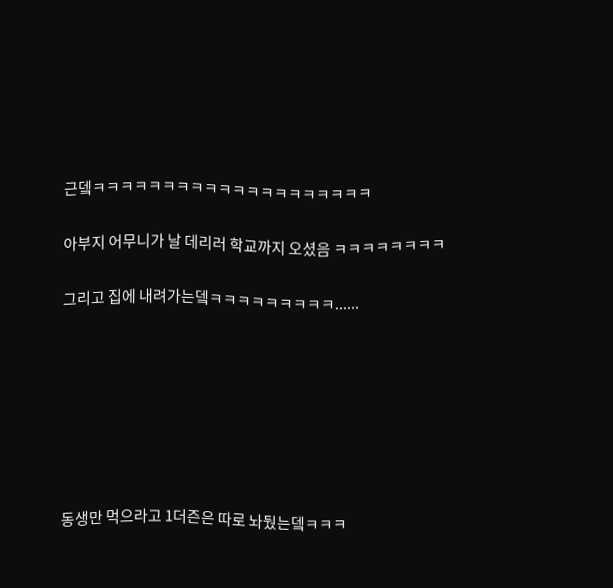근뎈ㅋㅋㅋㅋㅋㅋㅋㅋㅋㅋㅋㅋㅋㅋㅋㅋㅋㅋㅋㅋ

아부지 어무니가 날 데리러 학교까지 오셨음 ㅋㅋㅋㅋㅋㅋㅋㅋ

그리고 집에 내려가는뎈ㅋㅋㅋㅋㅋㅋㅋㅋㅋ......







동생만 먹으라고 1더즌은 따로 놔뒀는뎈ㅋㅋㅋ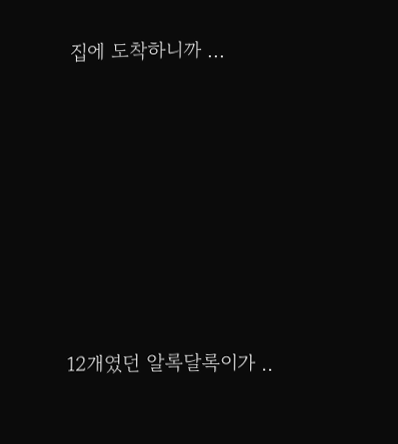집에 도착하니까 ...







12개였던 알록달록이가 ..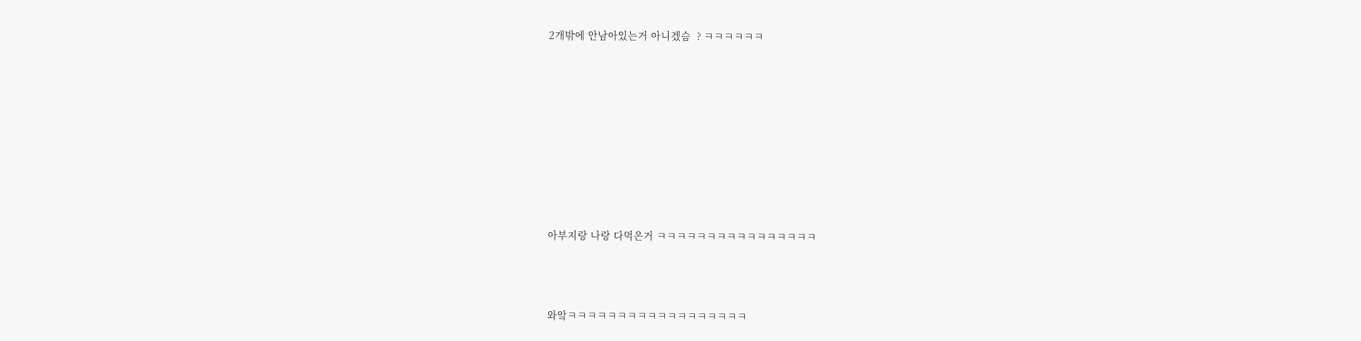2개밖에 안남아있는거 아니겠슴  ? ㅋㅋㅋㅋㅋㅋ









아부지랑 나랑 다먹은거 ㅋㅋㅋㅋㅋㅋㅋㅋㅋㅋㅋㅋㅋㅋㅋㅋ



와앜ㅋㅋㅋㅋㅋㅋㅋㅋㅋㅋㅋㅋㅋㅋㅋㅋㅋㅋ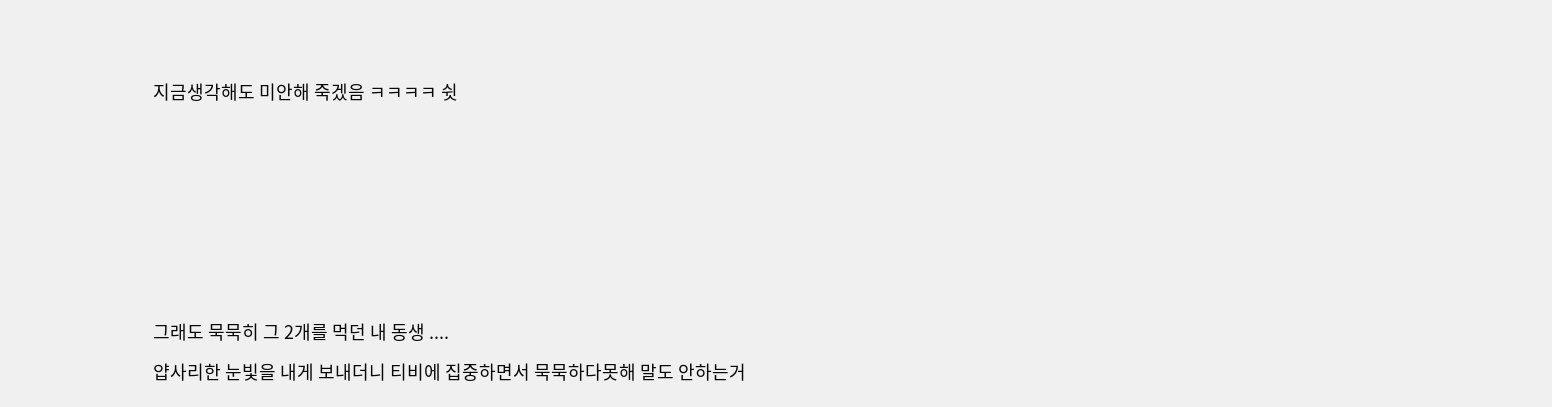지금생각해도 미안해 죽겠음 ㅋㅋㅋㅋ 쉿











그래도 묵묵히 그 2개를 먹던 내 동생 ....

얍사리한 눈빛을 내게 보내더니 티비에 집중하면서 묵묵하다못해 말도 안하는거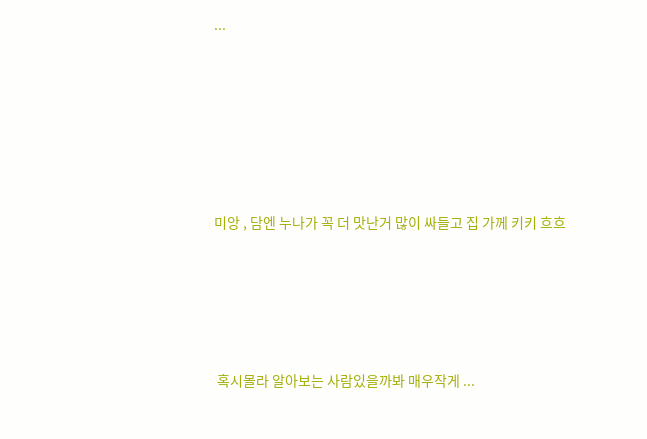...









미앙 , 담엔 누나가 꼭 더 맛난거 많이 싸들고 집 가께 키키 흐흐







 혹시몰라 알아보는 사람있을까봐 매우작게 ...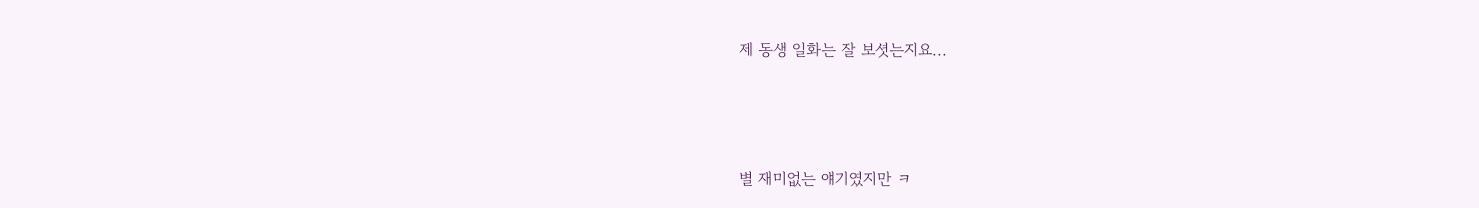제 동생 일화는 잘 보셧는지요...



별 재미없는 얘기였지만 ㅋ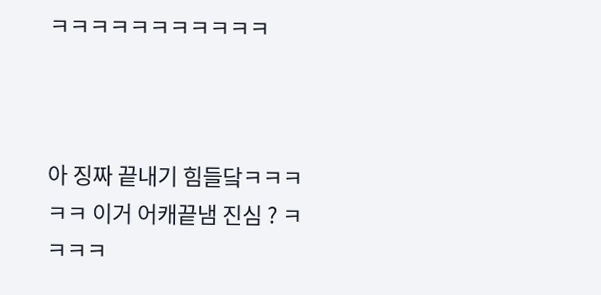ㅋㅋㅋㅋㅋㅋㅋㅋㅋㅋㅋ



아 징짜 끝내기 힘들닼ㅋㅋㅋㅋㅋ 이거 어캐끝냄 진심 ? ㅋㅋㅋㅋ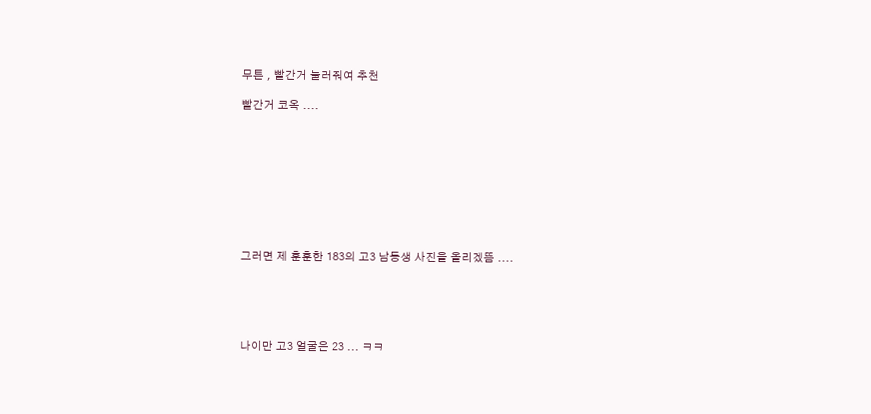무튼 , 빨간거 눌러줘여 추천

빨간거 코옥 ....









그러면 제 훈훈한 183의 고3 남동생 사진을 올리겠뜸 ....





나이만 고3 얼굴은 23 ... ㅋㅋ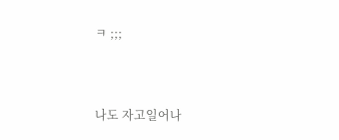ㅋ ;;;



나도 자고일어나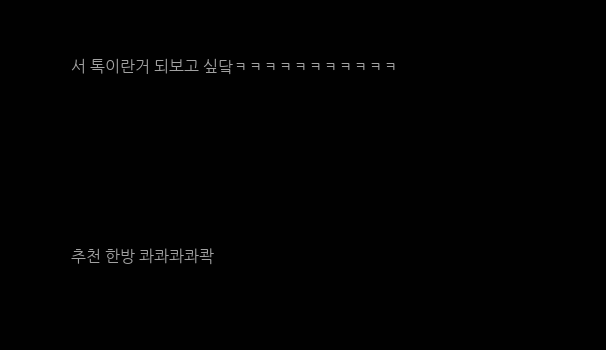서 톡이란거 되보고 싶닼ㅋㅋㅋㅋㅋㅋㅋㅋㅋㅋㅋ







추천 한방 콰콰콰콰콱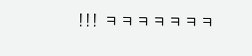!!! ㅋㅋㅋㅋㅋㅋㅋ